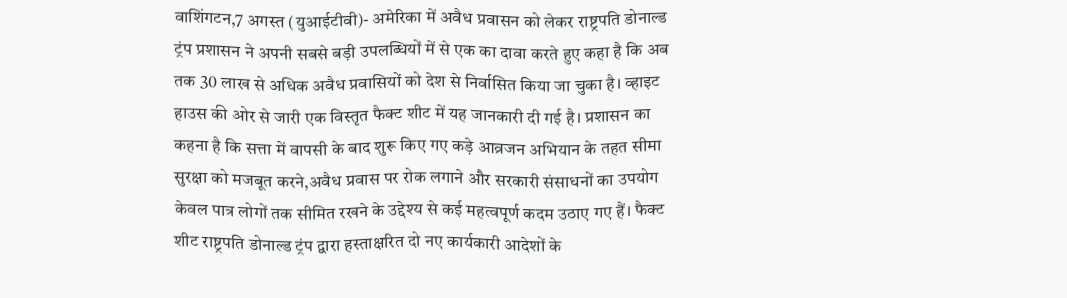वाशिंगटन,7 अगस्त (युआईटीवी)- अमेरिका में अवैध प्रवासन को लेकर राष्ट्रपति डोनाल्ड ट्रंप प्रशासन ने अपनी सबसे बड़ी उपलब्धियों में से एक का दावा करते हुए कहा है कि अब तक 30 लाख से अधिक अवैध प्रवासियों को देश से निर्वासित किया जा चुका है। व्हाइट हाउस की ओर से जारी एक विस्तृत फैक्ट शीट में यह जानकारी दी गई है। प्रशासन का कहना है कि सत्ता में वापसी के बाद शुरू किए गए कड़े आव्रजन अभियान के तहत सीमा सुरक्षा को मजबूत करने,अवैध प्रवास पर रोक लगाने और सरकारी संसाधनों का उपयोग केवल पात्र लोगों तक सीमित रखने के उद्देश्य से कई महत्वपूर्ण कदम उठाए गए हैं। फैक्ट शीट राष्ट्रपति डोनाल्ड ट्रंप द्वारा हस्ताक्षरित दो नए कार्यकारी आदेशों के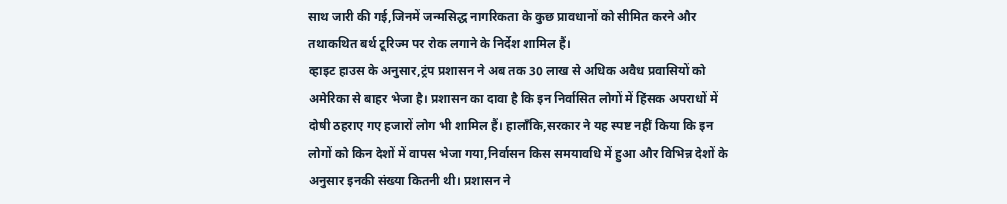साथ जारी की गई,जिनमें जन्मसिद्ध नागरिकता के कुछ प्रावधानों को सीमित करने और तथाकथित बर्थ टूरिज्म पर रोक लगाने के निर्देश शामिल हैं।
व्हाइट हाउस के अनुसार,ट्रंप प्रशासन ने अब तक 30 लाख से अधिक अवैध प्रवासियों को अमेरिका से बाहर भेजा है। प्रशासन का दावा है कि इन निर्वासित लोगों में हिंसक अपराधों में दोषी ठहराए गए हजारों लोग भी शामिल हैं। हालाँकि,सरकार ने यह स्पष्ट नहीं किया कि इन लोगों को किन देशों में वापस भेजा गया,निर्वासन किस समयावधि में हुआ और विभिन्न देशों के अनुसार इनकी संख्या कितनी थी। प्रशासन ने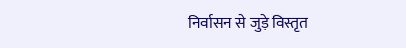निर्वासन से जुड़े विस्तृत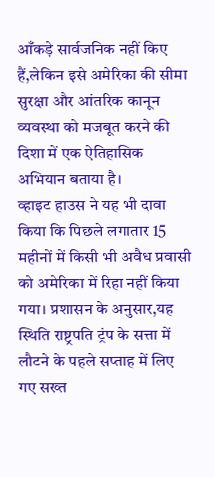आँकड़े सार्वजनिक नहीं किए हैं,लेकिन इसे अमेरिका की सीमा सुरक्षा और आंतरिक कानून व्यवस्था को मजबूत करने की दिशा में एक ऐतिहासिक अभियान बताया है।
व्हाइट हाउस ने यह भी दावा किया कि पिछले लगातार 15 महीनों में किसी भी अवैध प्रवासी को अमेरिका में रिहा नहीं किया गया। प्रशासन के अनुसार,यह स्थिति राष्ट्रपति ट्रंप के सत्ता में लौटने के पहले सप्ताह में लिए गए सख्त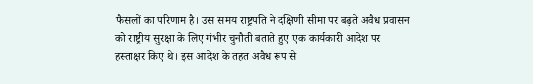फैसलों का परिणाम है। उस समय राष्ट्रपति ने दक्षिणी सीमा पर बढ़ते अवैध प्रवासन को राष्ट्रीय सुरक्षा के लिए गंभीर चुनौती बताते हुए एक कार्यकारी आदेश पर हस्ताक्षर किए थे। इस आदेश के तहत अवैध रूप से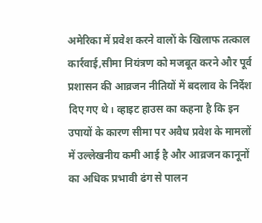अमेरिका में प्रवेश करने वालों के खिलाफ तत्काल कार्रवाई,सीमा नियंत्रण को मजबूत करने और पूर्व प्रशासन की आव्रजन नीतियों में बदलाव के निर्देश दिए गए थे। व्हाइट हाउस का कहना है कि इन उपायों के कारण सीमा पर अवैध प्रवेश के मामलों में उल्लेखनीय कमी आई है और आव्रजन कानूनों का अधिक प्रभावी ढंग से पालन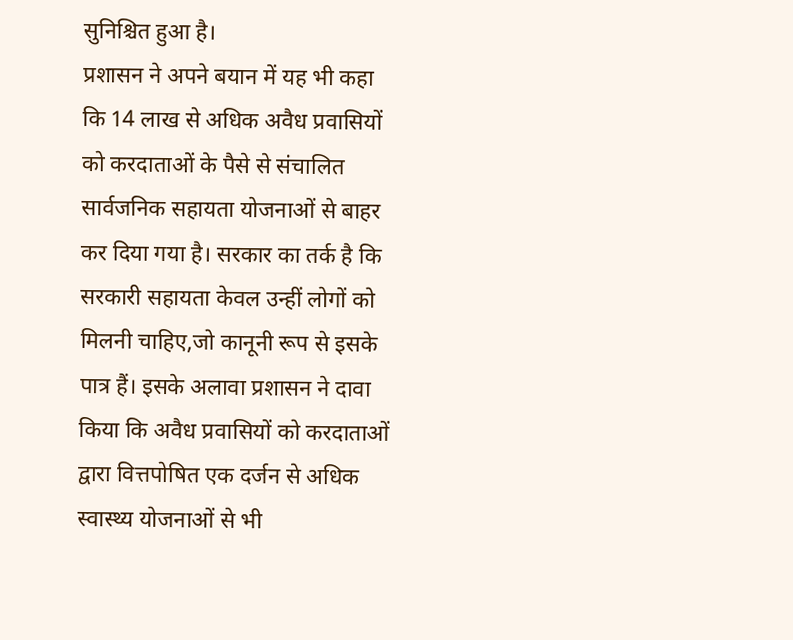सुनिश्चित हुआ है।
प्रशासन ने अपने बयान में यह भी कहा कि 14 लाख से अधिक अवैध प्रवासियों को करदाताओं के पैसे से संचालित सार्वजनिक सहायता योजनाओं से बाहर कर दिया गया है। सरकार का तर्क है कि सरकारी सहायता केवल उन्हीं लोगों को मिलनी चाहिए,जो कानूनी रूप से इसके पात्र हैं। इसके अलावा प्रशासन ने दावा किया कि अवैध प्रवासियों को करदाताओं द्वारा वित्तपोषित एक दर्जन से अधिक स्वास्थ्य योजनाओं से भी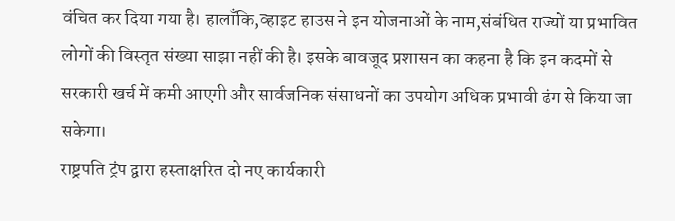वंचित कर दिया गया है। हालाँकि,व्हाइट हाउस ने इन योजनाओं के नाम,संबंधित राज्यों या प्रभावित लोगों की विस्तृत संख्या साझा नहीं की है। इसके बावजूद प्रशासन का कहना है कि इन कदमों से सरकारी खर्च में कमी आएगी और सार्वजनिक संसाधनों का उपयोग अधिक प्रभावी ढंग से किया जा सकेगा।
राष्ट्रपति ट्रंप द्वारा हस्ताक्षरित दो नए कार्यकारी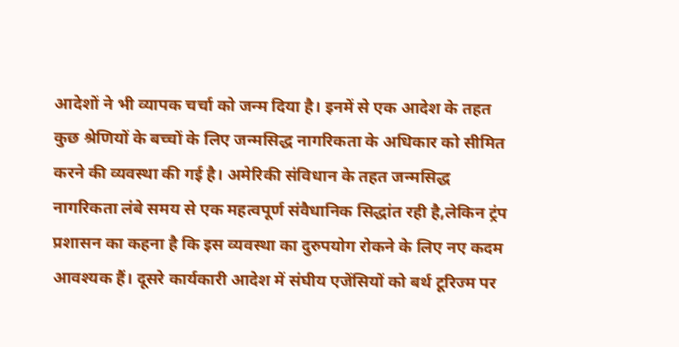आदेशों ने भी व्यापक चर्चा को जन्म दिया है। इनमें से एक आदेश के तहत कुछ श्रेणियों के बच्चों के लिए जन्मसिद्ध नागरिकता के अधिकार को सीमित करने की व्यवस्था की गई है। अमेरिकी संविधान के तहत जन्मसिद्ध नागरिकता लंबे समय से एक महत्वपूर्ण संवैधानिक सिद्धांत रही है,लेकिन ट्रंप प्रशासन का कहना है कि इस व्यवस्था का दुरुपयोग रोकने के लिए नए कदम आवश्यक हैं। दूसरे कार्यकारी आदेश में संघीय एजेंसियों को बर्थ टूरिज्म पर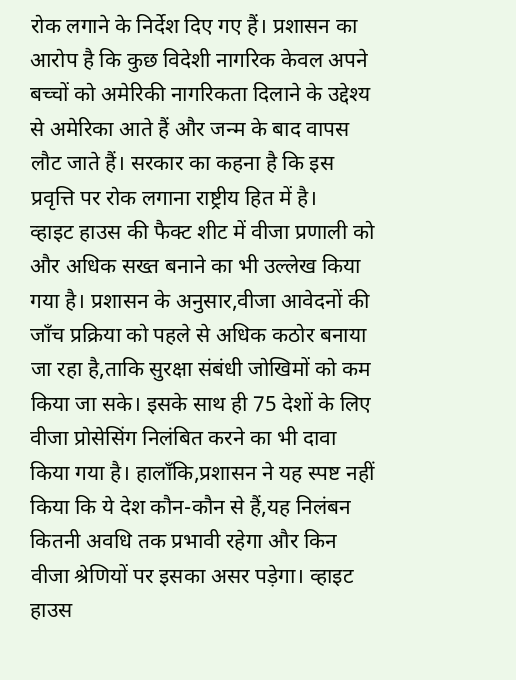रोक लगाने के निर्देश दिए गए हैं। प्रशासन का आरोप है कि कुछ विदेशी नागरिक केवल अपने बच्चों को अमेरिकी नागरिकता दिलाने के उद्देश्य से अमेरिका आते हैं और जन्म के बाद वापस लौट जाते हैं। सरकार का कहना है कि इस प्रवृत्ति पर रोक लगाना राष्ट्रीय हित में है।
व्हाइट हाउस की फैक्ट शीट में वीजा प्रणाली को और अधिक सख्त बनाने का भी उल्लेख किया गया है। प्रशासन के अनुसार,वीजा आवेदनों की जाँच प्रक्रिया को पहले से अधिक कठोर बनाया जा रहा है,ताकि सुरक्षा संबंधी जोखिमों को कम किया जा सके। इसके साथ ही 75 देशों के लिए वीजा प्रोसेसिंग निलंबित करने का भी दावा किया गया है। हालाँकि,प्रशासन ने यह स्पष्ट नहीं किया कि ये देश कौन-कौन से हैं,यह निलंबन कितनी अवधि तक प्रभावी रहेगा और किन वीजा श्रेणियों पर इसका असर पड़ेगा। व्हाइट हाउस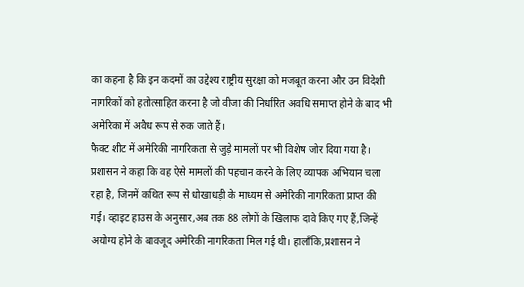का कहना है कि इन कदमों का उद्देश्य राष्ट्रीय सुरक्षा को मजबूत करना और उन विदेशी नागरिकों को हतोत्साहित करना है जो वीजा की निर्धारित अवधि समाप्त होने के बाद भी अमेरिका में अवैध रूप से रुक जाते हैं।
फैक्ट शीट में अमेरिकी नागरिकता से जुड़े मामलों पर भी विशेष जोर दिया गया है। प्रशासन ने कहा कि वह ऐसे मामलों की पहचान करने के लिए व्यापक अभियान चला रहा है, जिनमें कथित रूप से धोखाधड़ी के माध्यम से अमेरिकी नागरिकता प्राप्त की गई। व्हाइट हाउस के अनुसार,अब तक 88 लोगों के खिलाफ दावे किए गए हैं,जिन्हें अयोग्य होने के बावजूद अमेरिकी नागरिकता मिल गई थी। हालाँकि,प्रशासन ने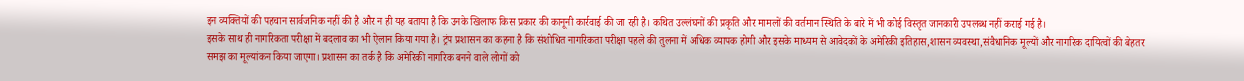इन व्यक्तियों की पहचान सार्वजनिक नहीं की है और न ही यह बताया है कि उनके खिलाफ किस प्रकार की कानूनी कार्रवाई की जा रही है। कथित उल्लंघनों की प्रकृति और मामलों की वर्तमान स्थिति के बारे में भी कोई विस्तृत जानकारी उपलब्ध नहीं कराई गई है।
इसके साथ ही नागरिकता परीक्षा में बदलाव का भी ऐलान किया गया है। ट्रंप प्रशासन का कहना है कि संशोधित नागरिकता परीक्षा पहले की तुलना में अधिक व्यापक होगी और इसके माध्यम से आवेदकों के अमेरिकी इतिहास,शासन व्यवस्था,संवैधानिक मूल्यों और नागरिक दायित्वों की बेहतर समझ का मूल्यांकन किया जाएगा। प्रशासन का तर्क है कि अमेरिकी नागरिक बनने वाले लोगों को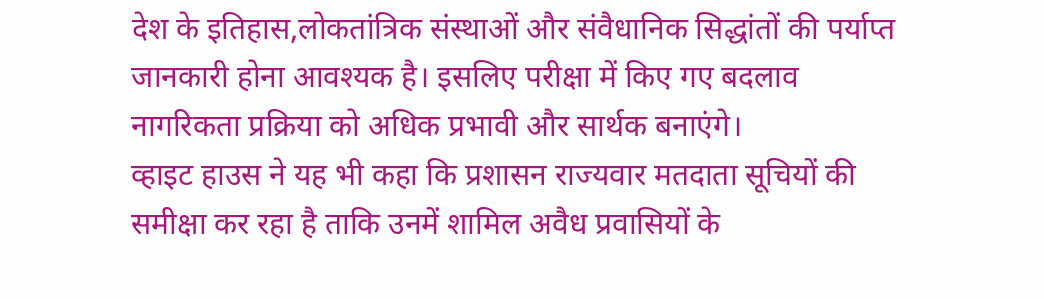देश के इतिहास,लोकतांत्रिक संस्थाओं और संवैधानिक सिद्धांतों की पर्याप्त जानकारी होना आवश्यक है। इसलिए परीक्षा में किए गए बदलाव नागरिकता प्रक्रिया को अधिक प्रभावी और सार्थक बनाएंगे।
व्हाइट हाउस ने यह भी कहा कि प्रशासन राज्यवार मतदाता सूचियों की समीक्षा कर रहा है ताकि उनमें शामिल अवैध प्रवासियों के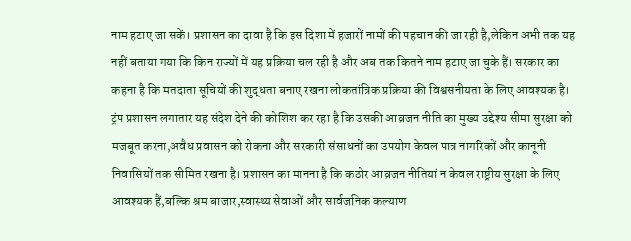नाम हटाए जा सकें। प्रशासन का दावा है कि इस दिशा में हजारों नामों की पहचान की जा रही है,लेकिन अभी तक यह नहीं बताया गया कि किन राज्यों में यह प्रक्रिया चल रही है और अब तक कितने नाम हटाए जा चुके हैं। सरकार का कहना है कि मतदाता सूचियों की शुद्धता बनाए रखना लोकतांत्रिक प्रक्रिया की विश्वसनीयता के लिए आवश्यक है।
ट्रंप प्रशासन लगातार यह संदेश देने की कोशिश कर रहा है कि उसकी आव्रजन नीति का मुख्य उद्देश्य सीमा सुरक्षा को मजबूत करना,अवैध प्रवासन को रोकना और सरकारी संसाधनों का उपयोग केवल पात्र नागरिकों और कानूनी निवासियों तक सीमित रखना है। प्रशासन का मानना है कि कठोर आव्रजन नीतियां न केवल राष्ट्रीय सुरक्षा के लिए आवश्यक हैं,बल्कि श्रम बाजार,स्वास्थ्य सेवाओं और सार्वजनिक कल्याण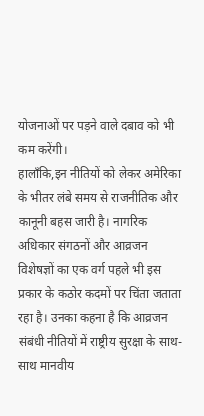योजनाओं पर पड़ने वाले दबाव को भी कम करेंगी।
हालाँकि,इन नीतियों को लेकर अमेरिका के भीतर लंबे समय से राजनीतिक और कानूनी बहस जारी है। नागरिक अधिकार संगठनों और आव्रजन विशेषज्ञों का एक वर्ग पहले भी इस प्रकार के कठोर कदमों पर चिंता जताता रहा है। उनका कहना है कि आव्रजन संबंधी नीतियों में राष्ट्रीय सुरक्षा के साथ-साथ मानवीय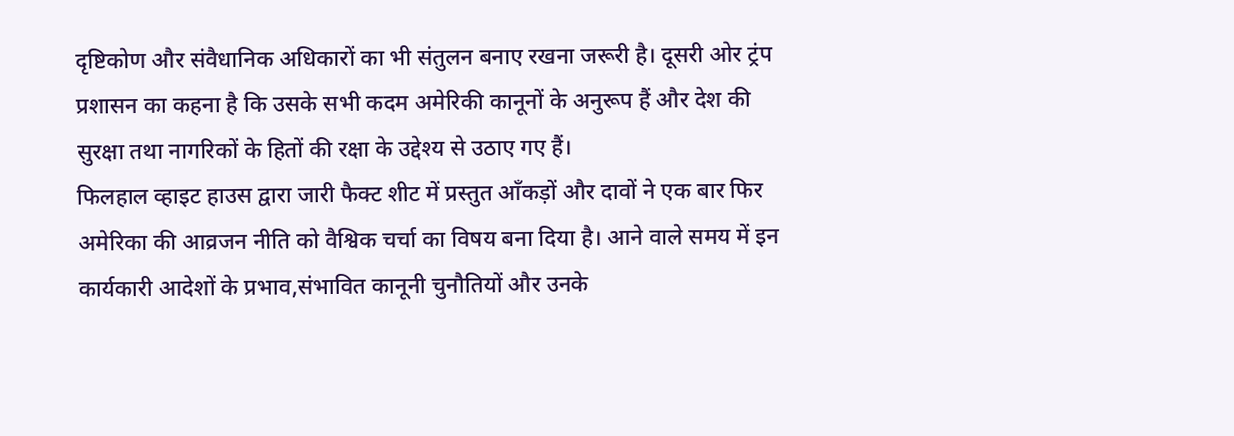दृष्टिकोण और संवैधानिक अधिकारों का भी संतुलन बनाए रखना जरूरी है। दूसरी ओर ट्रंप प्रशासन का कहना है कि उसके सभी कदम अमेरिकी कानूनों के अनुरूप हैं और देश की सुरक्षा तथा नागरिकों के हितों की रक्षा के उद्देश्य से उठाए गए हैं।
फिलहाल व्हाइट हाउस द्वारा जारी फैक्ट शीट में प्रस्तुत आँकड़ों और दावों ने एक बार फिर अमेरिका की आव्रजन नीति को वैश्विक चर्चा का विषय बना दिया है। आने वाले समय में इन कार्यकारी आदेशों के प्रभाव,संभावित कानूनी चुनौतियों और उनके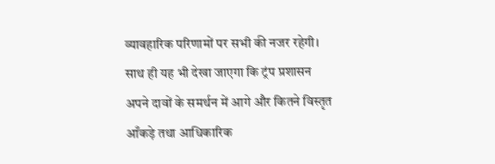व्यावहारिक परिणामों पर सभी की नजर रहेगी। साथ ही यह भी देखा जाएगा कि ट्रंप प्रशासन अपने दावों के समर्थन में आगे और कितने विस्तृत आँकड़े तथा आधिकारिक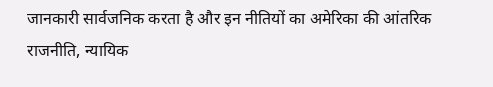जानकारी सार्वजनिक करता है और इन नीतियों का अमेरिका की आंतरिक राजनीति, न्यायिक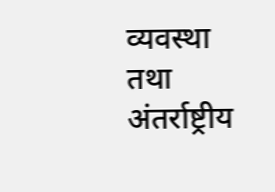व्यवस्था तथा अंतर्राष्ट्रीय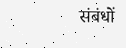संबंधों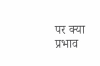पर क्या प्रभाव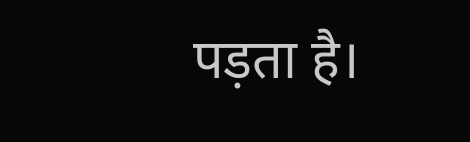पड़ता है।